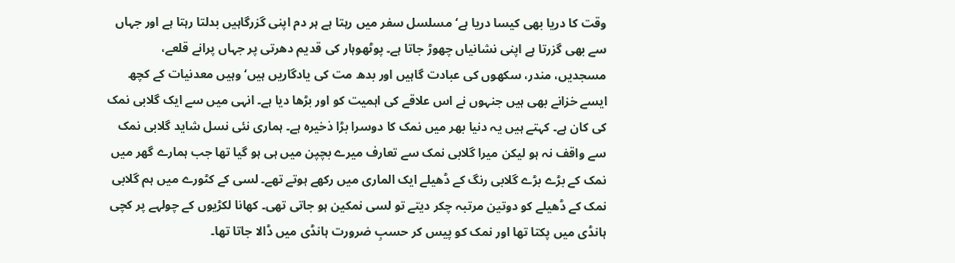وقت کا دریا بھی کیسا دریا ہے‘ مسلسل سفر میں رہتا ہے ہر دم اپنی گزرگاہیں بدلتا رہتا ہے اور جہاں سے بھی گزرتا ہے اپنی نشانیاں چھوڑ جاتا ہے۔ پوٹھوہار کی قدیم دھرتی پر جہاں پرانے قلعے، مسجدیں، مندر، سکھوں کی عبادت گاہیں اور بدھ مت کی یادگاریں ہیں‘ وہیں معدنیات کے کچھ ایسے خزانے بھی ہیں جنہوں نے اس علاقے کی اہمیت کو اور بڑھا دیا ہے۔ انہی میں سے ایک گلابی نمک کی کان ہے۔ کہتے ہیں یہ دنیا بھر میں نمک کا دوسرا بڑا ذخیرہ ہے۔ ہماری نئی نسل شاید گلابی نمک سے واقف نہ ہو لیکن میرا گلابی نمک سے تعارف میرے بچپن میں ہی ہو گیا تھا جب ہمارے گھر میں نمک کے بڑے بڑے گلابی رنگ کے ڈھیلے ایک الماری میں رکھے ہوتے تھے۔ لسی کے کٹورے میں ہم گلابی نمک کے ڈھیلے کو دوتین مرتبہ چکر دیتے تو لسی نمکین ہو جاتی تھی۔ کھانا لکڑیوں کے چولہے پر کچی ہانڈی میں پکتا تھا اور نمک کو پیس کر حسبِ ضرورت ہانڈی میں ڈالا جاتا تھا۔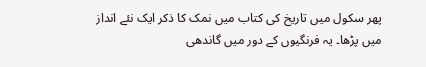پھر سکول میں تاریخ کی کتاب میں نمک کا ذکر ایک نئے انداز میں پڑھا۔ یہ فرنگیوں کے دور میں گاندھی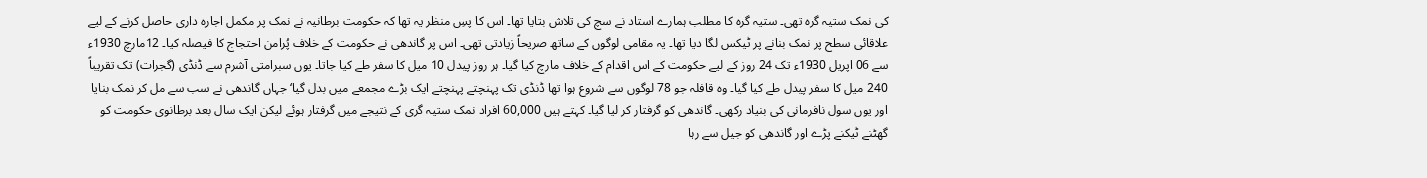کی نمک ستیہ گرہ تھی۔ ستیہ گرہ کا مطلب ہمارے استاد نے سچ کی تلاش بتایا تھا۔ اس کا پسِ منظر یہ تھا کہ حکومت برطانیہ نے نمک پر مکمل اجارہ داری حاصل کرنے کے لیے علاقائی سطح پر نمک بنانے پر ٹیکس لگا دیا تھا۔ یہ مقامی لوگوں کے ساتھ صریحاً زیادتی تھی۔ اس پر گاندھی نے حکومت کے خلاف پُرامن احتجاج کا فیصلہ کیا۔ 12مارچ 1930ء سے 06 اپریل 1930ء تک 24 روز کے لیے حکومت کے اس اقدام کے خلاف مارچ کیا گیا۔ ہر روز پیدل 10 میل کا سفر طے کیا جاتا۔ یوں سبرامتی آشرم سے ڈنڈی (گجرات) تک تقریباً 240 میل کا سفر پیدل طے کیا گیا۔ وہ قافلہ جو 78 لوگوں سے شروع ہوا تھا ڈنڈی تک پہنچتے پہنچتے ایک بڑے مجمعے میں بدل گیا‘ جہاں گاندھی نے سب سے مل کر نمک بنایا اور یوں سول نافرمانی کی بنیاد رکھی۔ گاندھی کو گرفتار کر لیا گیا۔ کہتے ہیں 60,000 افراد نمک ستیہ گری کے نتیجے میں گرفتار ہوئے لیکن ایک سال بعد برطانوی حکومت کو گھٹنے ٹیکنے پڑے اور گاندھی کو جیل سے رہا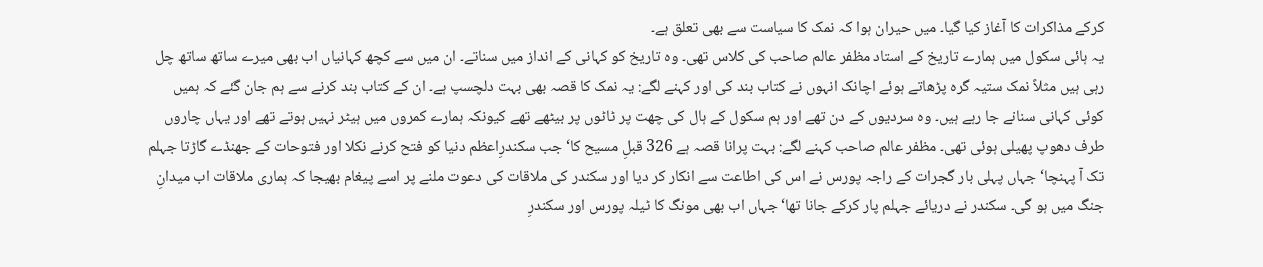کرکے مذاکرات کا آغاز کیا گیا۔ میں حیران ہوا کہ نمک کا سیاست سے بھی تعلق ہے۔
یہ ہائی سکول میں ہمارے تاریخ کے استاد مظفر عالم صاحب کی کلاس تھی۔ وہ تاریخ کو کہانی کے انداز میں سناتے۔ ان میں سے کچھ کہانیاں اب بھی میرے ساتھ ساتھ چل رہی ہیں مثلاً نمک ستیہ گرہ پڑھاتے ہوئے اچانک انہوں نے کتاب بند کی اور کہنے لگے: یہ نمک کا قصہ بھی بہت دلچسپ ہے۔ ان کے کتاب بند کرنے سے ہم جان گئے کہ ہمیں کوئی کہانی سنانے جا رہے ہیں۔ وہ سردیوں کے دن تھے اور ہم سکول کے ہال کی چھت پر ٹاٹوں پر بیٹھے تھے کیونکہ ہمارے کمروں میں ہیٹر نہیں ہوتے تھے اور یہاں چاروں طرف دھوپ پھیلی ہوئی تھی۔ مظفر عالم صاحب کہنے لگے: بہت پرانا قصہ ہے 326 قبلِ مسیح کا‘ جب سکندرِاعظم دنیا کو فتح کرنے نکلا اور فتوحات کے جھنڈے گاڑتا جہلم تک آ پہنچا‘ جہاں پہلی بار گجرات کے راجہ پورس نے اس کی اطاعت سے انکار کر دیا اور سکندر کی ملاقات کی دعوت ملنے پر اسے پیغام بھیجا کہ ہماری ملاقات اب میدانِ جنگ میں ہو گی۔ سکندر نے دریائے جہلم پار کرکے جانا تھا‘ جہاں اب بھی مونگ کا ٹیلہ پورس اور سکندرِ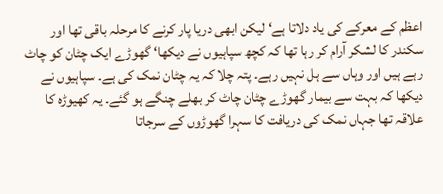اعظم کے معرکے کی یاد دلاتا ہے‘ لیکن ابھی دریا پار کرنے کا مرحلہ باقی تھا اور سکندر کا لشکر آرام کر رہا تھا کہ کچھ سپاہیوں نے دیکھا‘ گھوڑے ایک چٹان کو چاٹ رہے ہیں اور وہاں سے ہل نہیں رہے۔ پتہ چلا کہ یہ چٹان نمک کی ہے۔ سپاہیوں نے دیکھا کہ بہت سے بیمار گھوڑے چٹان چاٹ کر بھلے چنگے ہو گئے۔ یہ کھیوڑہ کا علاقہ تھا جہاں نمک کی دریافت کا سہرا گھوڑوں کے سرجاتا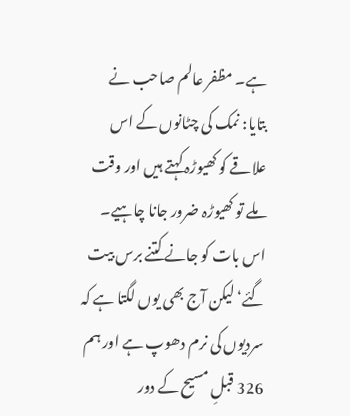ہے۔ مظفر عالم صاحب نے بتایا: نمک کی چٹانوں کے اس علاقے کو کھیوڑہ کہتے ہیں اور وقت ملے تو کھیوڑہ ضرور جانا چاہیے۔ اس بات کو جانے کتنے برس بیت گئے‘ لیکن آج بھی یوں لگتا ہے کہ سردیوں کی نرم دھوپ ہے اور ہم 326 قبلِ مسیح کے دور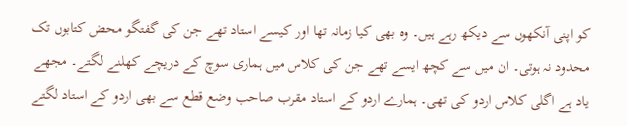کو اپنی آنکھوں سے دیکھ رہے ہیں۔ وہ بھی کیا زمانہ تھا اور کیسے استاد تھے جن کی گفتگو محض کتابوں تک محدود نہ ہوتی۔ ان میں سے کچھ ایسے تھے جن کی کلاس میں ہماری سوچ کے دریچے کھلنے لگتے۔ مجھے یاد ہے اگلی کلاس اردو کی تھی۔ ہمارے اردو کے استاد مقرب صاحب وضع قطع سے بھی اردو کے استاد لگتے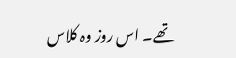تھے۔ اس روز وہ کلاس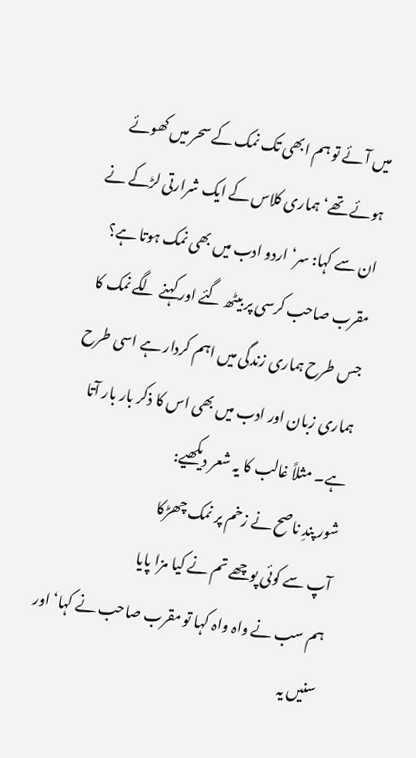میں آئے تو ہم ابھی تک نمک کے سحر میں کھوئے ہوئے تھے‘ ہماری کلاس کے ایک شرارتی لڑکے نے ان سے کہا: سر‘ اردو ادب میں بھی نمک ہوتا ہے؟ مقرب صاحب کرسی پر بیٹھ گئے اور کہنے لگے نمک کا جس طرح ہماری زندگی میں اہم کردار ہے اسی طرح ہماری زبان اور ادب میں بھی اس کا ذکر بار بار آتا ہے۔ مثلاً غالب کا یہ شعر دیکھیے:
شور پندِ ناصح نے زخم پر نمک چھڑکا
آپ سے کوئی پوچھے تم نے کیا مزا پایا
ہم سب نے واہ واہ کہا تو مقرب صاحب نے کہا‘ اور سنیں یہ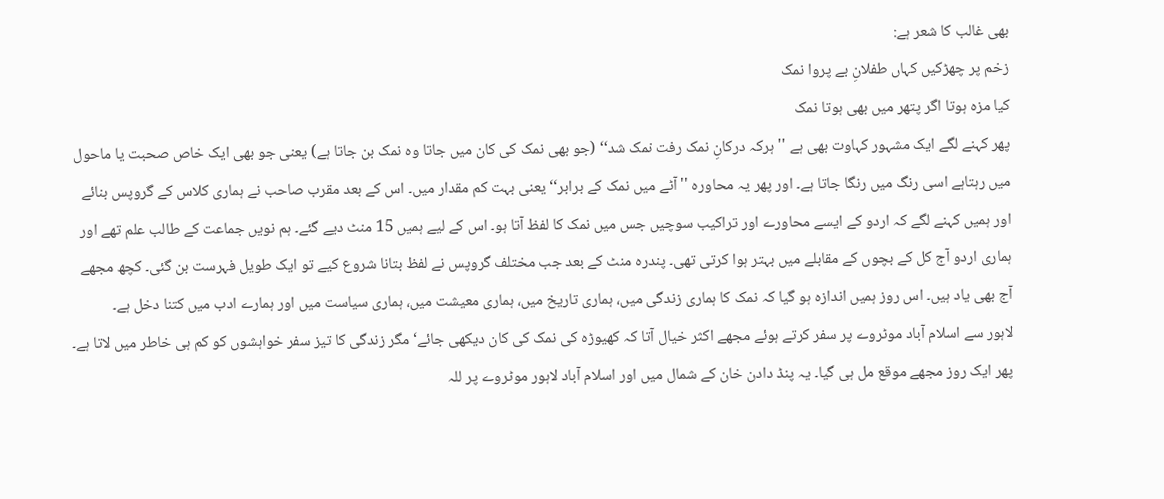بھی غالب کا شعر ہے:
زخم پر چھڑکیں کہاں طفلانِ بے پروا نمک
کیا مزہ ہوتا اگر پتھر میں بھی ہوتا نمک
پھر کہنے لگے ایک مشہور کہاوت بھی ہے ''ہرکہ درکانِ نمک رفت نمک شد‘‘ (جو بھی نمک کی کان میں جاتا وہ نمک بن جاتا ہے) یعنی جو بھی ایک خاص صحبت یا ماحول میں رہتاہے اسی رنگ میں رنگا جاتا ہے۔ اور پھر یہ محاورہ ''آٹے میں نمک کے برابر‘‘ یعنی بہت کم مقدار میں۔ اس کے بعد مقرب صاحب نے ہماری کلاس کے گروپس بنائے اور ہمیں کہنے لگے کہ اردو کے ایسے محاورے اور تراکیب سوچیں جس میں نمک کا لفظ آتا ہو۔ اس کے لیے ہمیں 15 منٹ دیے گئے۔ ہم نویں جماعت کے طالب علم تھے اور ہماری اردو آج کل کے بچوں کے مقابلے میں بہتر ہوا کرتی تھی۔ پندرہ منٹ کے بعد جب مختلف گروپس نے لفظ بتانا شروع کیے تو ایک طویل فہرست بن گئی۔ کچھ مجھے آج بھی یاد ہیں۔ اس روز ہمیں اندازہ ہو گیا کہ نمک کا ہماری زندگی میں، ہماری تاریخ میں، ہماری معیشت میں، ہماری سیاست میں اور ہمارے ادب میں کتنا دخل ہے۔
لاہور سے اسلام آباد موٹروے پر سفر کرتے ہوئے مجھے اکثر خیال آتا کہ کھیوڑہ کی نمک کی کان دیکھی جائے‘ مگر زندگی کا تیز سفر خواہشوں کو کم ہی خاطر میں لاتا ہے۔ پھر ایک روز مجھے موقع مل ہی گیا۔ یہ پنڈ دادن خان کے شمال میں اور اسلام آباد لاہور موٹروے پر للہ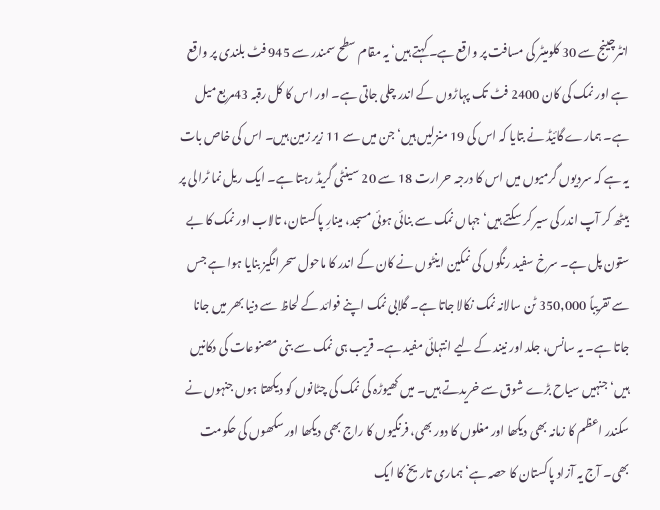انٹرچینج سے 30 کلومیٹر کی مسافت پر واقع ہے۔ کہتے ہیں‘ یہ مقام سطح سمندر سے 945 فٹ بلندی پر واقع ہے اور نمک کی کان 2400 فٹ تک پہاڑوں کے اندر چلی جاتی ہے۔ اور اس کا کل رقبہ 43مربع میل ہے۔ ہمارے گائیڈ نے بتایا کہ اس کی 19 منزلیں ہیں‘ جن میں سے 11 زیر زمین ہیں۔ اس کی خاص بات یہ ہے کہ سردیوں گرمیوں میں اس کا درجہ حرارت 18 سے 20 سینٹی گریڈ رہتا ہے۔ ایک ریل نما ٹرالی پر بیٹھ کر آپ اندر کی سیر کر سکتے ہیں‘ جہاں نمک سے بنائی ہوئی مسجد، مینارِ پاکستان، تالاب اور نمک کا بے ستون پل ہے۔ سرخ سفید رنگوں کی نمکین اینٹوں نے کان کے اندر کا ماحول سحر انگیز بنایا ہوا ہے جس سے تقریباً 350,000 ٹن سالانہ نمک نکالا جاتا ہے۔ گلابی نمک اپنے فوائد کے لحاظ سے دنیا بھر میں جانا جاتا ہے۔ یہ سانس، جلد اور نیند کے لیے انتہائی مفید ہے۔ قریب ہی نمک سے بنی مصنوعات کی دکانیں ہیں‘ جنہیں سیاح بڑے شوق سے خریدتے ہیں۔ میں کھیوڑہ کی نمک کی چٹانوں کو دیکھتا ہوں جنہوں نے سکندر اعظم کا زمانہ بھی دیکھا اور مغلوں کا دور بھی، فرنگیوں کا راج بھی دیکھا اور سکھوں کی حکومت بھی۔ آج یہ آزاد پاکستان کا حصہ ہے‘ ہماری تاریخ کا ایک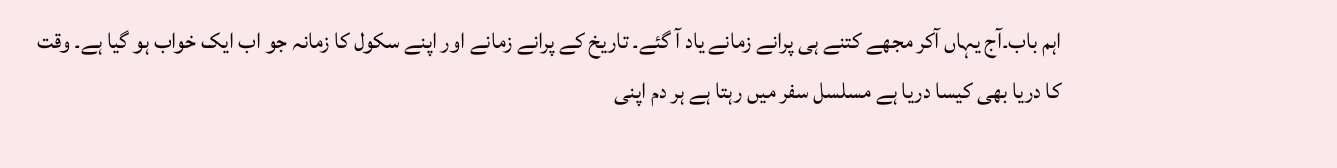اہم باب۔آج یہاں آکر مجھے کتنے ہی پرانے زمانے یاد آ گئے۔ تاریخ کے پرانے زمانے اور اپنے سکول کا زمانہ جو اب ایک خواب ہو گیا ہے۔ وقت کا دریا بھی کیسا دریا ہے مسلسل سفر میں رہتا ہے ہر دم اپنی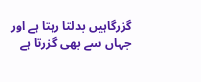گزرگاہیں بدلتا رہتا ہے اور جہاں سے بھی گزرتا ہے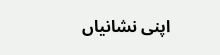اپنی نشانیاں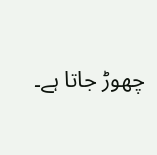چھوڑ جاتا ہے۔